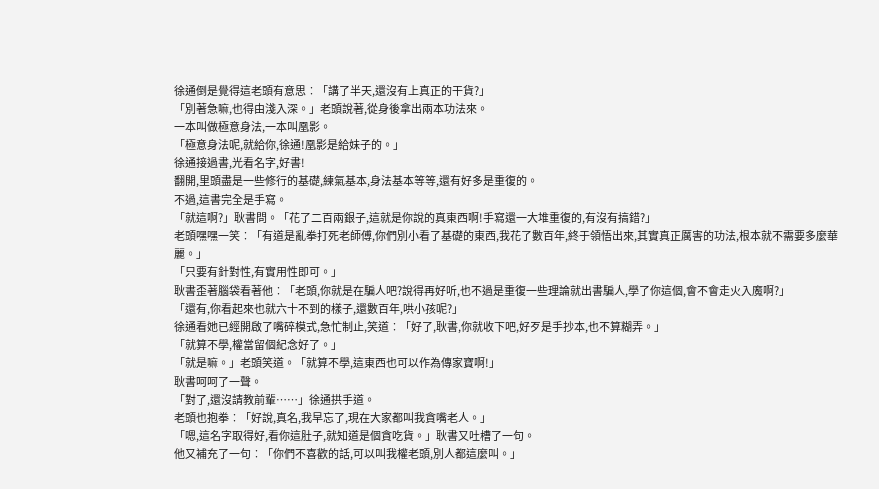徐通倒是覺得這老頭有意思︰「講了半天,還沒有上真正的干貨?」
「別著急嘛,也得由淺入深。」老頭說著,從身後拿出兩本功法來。
一本叫做極意身法,一本叫凰影。
「極意身法呢,就給你,徐通!凰影是給妹子的。」
徐通接過書,光看名字,好書!
翻開,里頭盡是一些修行的基礎,練氣基本,身法基本等等,還有好多是重復的。
不過,這書完全是手寫。
「就這啊?」耿書問。「花了二百兩銀子,這就是你說的真東西啊!手寫還一大堆重復的,有沒有搞錯?」
老頭嘿嘿一笑︰「有道是亂拳打死老師傅,你們別小看了基礎的東西,我花了數百年,終于領悟出來,其實真正厲害的功法,根本就不需要多麼華麗。」
「只要有針對性,有實用性即可。」
耿書歪著腦袋看著他︰「老頭,你就是在騙人吧?說得再好听,也不過是重復一些理論就出書騙人,學了你這個,會不會走火入魔啊?」
「還有,你看起來也就六十不到的樣子,還數百年,哄小孩呢?」
徐通看她已經開啟了嘴碎模式,急忙制止,笑道︰「好了,耿書,你就收下吧,好歹是手抄本,也不算糊弄。」
「就算不學,權當留個紀念好了。」
「就是嘛。」老頭笑道。「就算不學,這東西也可以作為傳家寶啊!」
耿書呵呵了一聲。
「對了,還沒請教前輩……」徐通拱手道。
老頭也抱拳︰「好說,真名,我早忘了,現在大家都叫我貪嘴老人。」
「嗯,這名字取得好,看你這肚子,就知道是個貪吃貨。」耿書又吐槽了一句。
他又補充了一句︰「你們不喜歡的話,可以叫我權老頭,別人都這麼叫。」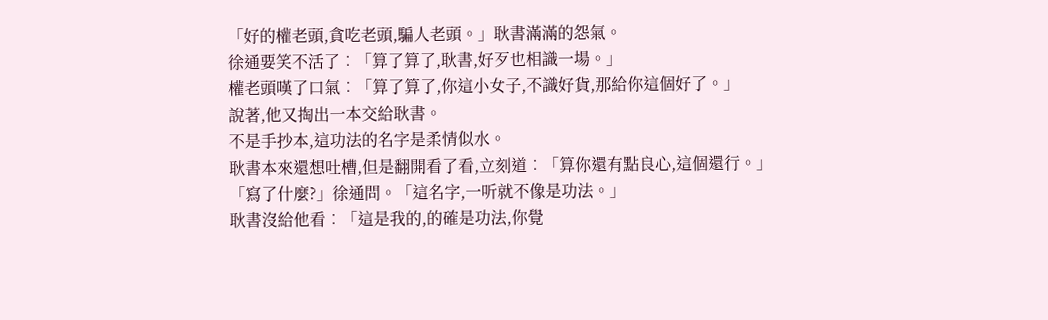「好的權老頭,貪吃老頭,騙人老頭。」耿書滿滿的怨氣。
徐通要笑不活了︰「算了算了,耿書,好歹也相識一場。」
權老頭嘆了口氣︰「算了算了,你這小女子,不識好貨,那給你這個好了。」
說著,他又掏出一本交給耿書。
不是手抄本,這功法的名字是柔情似水。
耿書本來還想吐槽,但是翻開看了看,立刻道︰「算你還有點良心,這個還行。」
「寫了什麼?」徐通問。「這名字,一听就不像是功法。」
耿書沒給他看︰「這是我的,的確是功法,你覺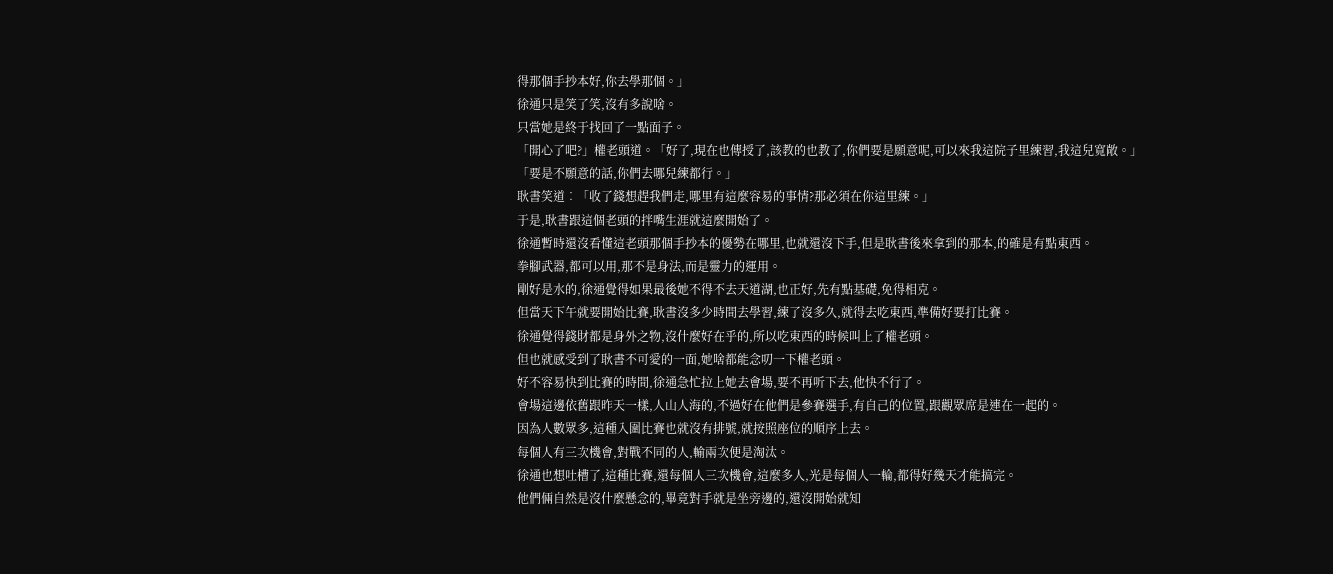得那個手抄本好,你去學那個。」
徐通只是笑了笑,沒有多說啥。
只當她是終于找回了一點面子。
「開心了吧?」權老頭道。「好了,現在也傳授了,該教的也教了,你們要是願意呢,可以來我這院子里練習,我這兒寬敞。」
「要是不願意的話,你們去哪兒練都行。」
耿書笑道︰「收了錢想趕我們走,哪里有這麼容易的事情?那必須在你這里練。」
于是,耿書跟這個老頭的拌嘴生涯就這麼開始了。
徐通暫時還沒看懂這老頭那個手抄本的優勢在哪里,也就還沒下手,但是耿書後來拿到的那本,的確是有點東西。
拳腳武器,都可以用,那不是身法,而是靈力的運用。
剛好是水的,徐通覺得如果最後她不得不去天道湖,也正好,先有點基礎,免得相克。
但當天下午就要開始比賽,耿書沒多少時間去學習,練了沒多久,就得去吃東西,準備好要打比賽。
徐通覺得錢財都是身外之物,沒什麼好在乎的,所以吃東西的時候叫上了權老頭。
但也就感受到了耿書不可愛的一面,她啥都能念叨一下權老頭。
好不容易快到比賽的時間,徐通急忙拉上她去會場,要不再听下去,他快不行了。
會場這邊依舊跟昨天一樣,人山人海的,不過好在他們是參賽選手,有自己的位置,跟觀眾席是連在一起的。
因為人數眾多,這種入圍比賽也就沒有排號,就按照座位的順序上去。
每個人有三次機會,對戰不同的人,輸兩次便是淘汰。
徐通也想吐槽了,這種比賽,還每個人三次機會,這麼多人,光是每個人一輪,都得好幾天才能搞完。
他們倆自然是沒什麼懸念的,畢竟對手就是坐旁邊的,還沒開始就知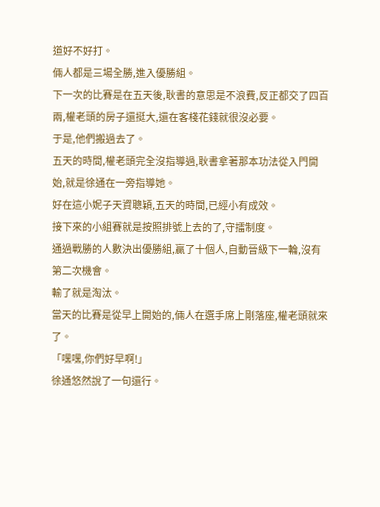道好不好打。
倆人都是三場全勝,進入優勝組。
下一次的比賽是在五天後,耿書的意思是不浪費,反正都交了四百兩,權老頭的房子還挺大,還在客棧花錢就很沒必要。
于是,他們搬過去了。
五天的時間,權老頭完全沒指導過,耿書拿著那本功法從入門開始,就是徐通在一旁指導她。
好在這小妮子天資聰穎,五天的時間,已經小有成效。
接下來的小組賽就是按照排號上去的了,守擂制度。
通過戰勝的人數決出優勝組,贏了十個人,自動晉級下一輪,沒有第二次機會。
輸了就是淘汰。
當天的比賽是從早上開始的,倆人在選手席上剛落座,權老頭就來了。
「嘿嘿,你們好早啊!」
徐通悠然說了一句還行。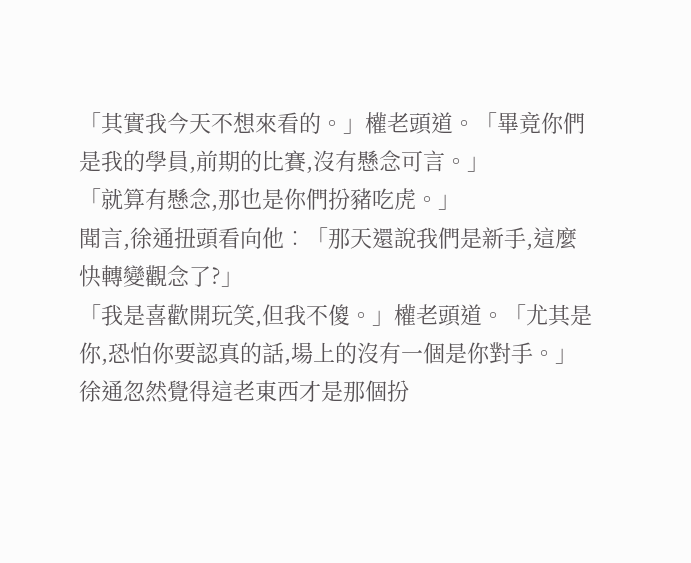「其實我今天不想來看的。」權老頭道。「畢竟你們是我的學員,前期的比賽,沒有懸念可言。」
「就算有懸念,那也是你們扮豬吃虎。」
聞言,徐通扭頭看向他︰「那天還說我們是新手,這麼快轉變觀念了?」
「我是喜歡開玩笑,但我不傻。」權老頭道。「尤其是你,恐怕你要認真的話,場上的沒有一個是你對手。」
徐通忽然覺得這老東西才是那個扮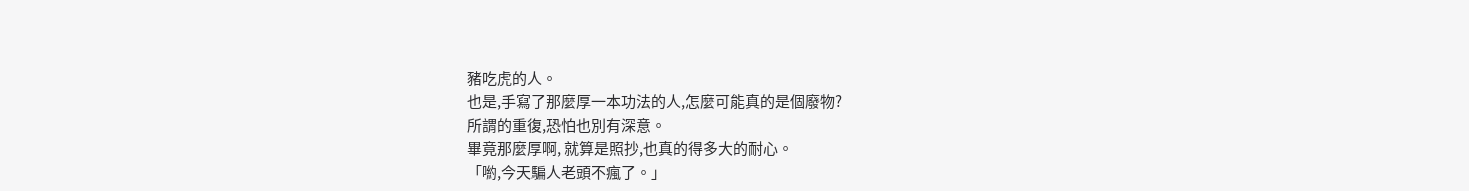豬吃虎的人。
也是,手寫了那麼厚一本功法的人,怎麼可能真的是個廢物?
所謂的重復,恐怕也別有深意。
畢竟那麼厚啊, 就算是照抄,也真的得多大的耐心。
「喲,今天騙人老頭不瘋了。」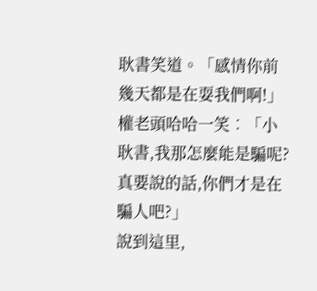耿書笑道。「感情你前幾天都是在耍我們啊!」
權老頭哈哈一笑︰「小耿書,我那怎麼能是騙呢?真要說的話,你們才是在騙人吧?」
說到這里,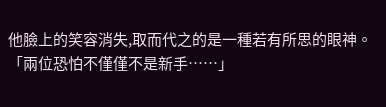他臉上的笑容消失,取而代之的是一種若有所思的眼神。
「兩位恐怕不僅僅不是新手……」